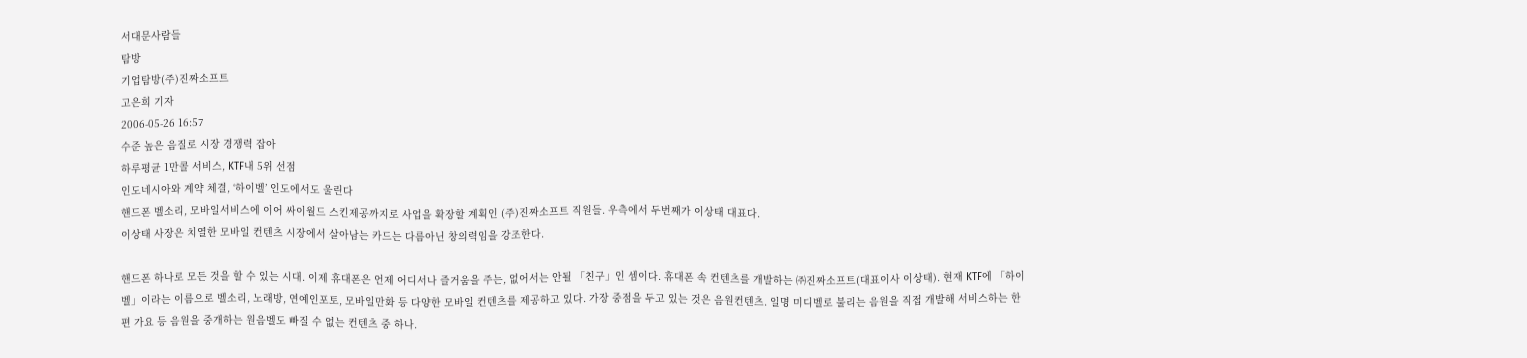서대문사람들
탐방
기업탐방(주)진짜소프트
고은희 기자
2006-05-26 16:57
수준 높은 음질로 시장 경쟁력 잡아
하루평균 1만콜 서비스, KTF내 5위 선점
인도네시아와 계약 체결, ‘하이벨’ 인도에서도 울린다
핸드폰 벨소리, 모바일서비스에 이어 싸이월드 스킨제공까지로 사업을 확장할 계획인 (주)진짜소프트 직원들. 우측에서 두번째가 이상태 대표다.
이상태 사장은 치열한 모바일 컨텐츠 시장에서 살아남는 카드는 다름아닌 창의력임을 강조한다.

핸드폰 하나로 모든 것을 할 수 있는 시대. 이제 휴대폰은 언제 어디서나 즐거움을 주는, 없어서는 안될 「친구」인 셈이다. 휴대폰 속 컨텐츠를 개발하는 ㈜진짜소프트(대표이사 이상태). 현재 KTF에 「하이벨」이라는 이름으로 벨소리, 노래방, 연예인포토, 모바일만화 등 다양한 모바일 컨텐츠를 제공하고 있다. 가장 중점을 두고 있는 것은 음원컨텐츠. 일명 미디벨로 불리는 음원을 직접 개발해 서비스하는 한편 가요 등 음원을 중개하는 원음벨도 빠질 수 없는 컨텐츠 중 하나.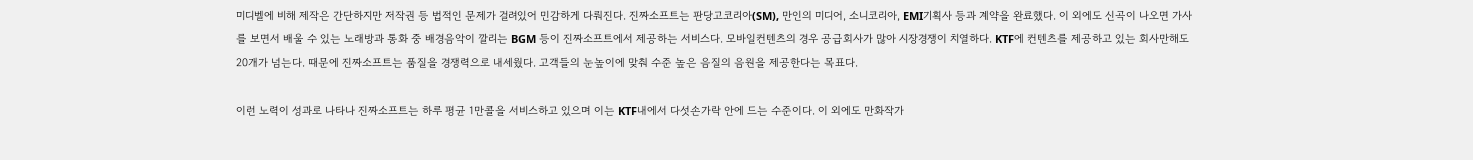미디벨에 비해 제작은 간단하지만 저작권 등 법적인 문제가 걸려있어 민감하게 다뤄진다. 진짜소프트는 판당고코리아(SM), 만인의 미디어, 소니코리아, EMI기획사 등과 계약을 완료했다. 이 외에도 신곡이 나오면 가사를 보면서 배울 수 있는 노래방과 통화 중 배경음악이 깔리는 BGM 등이 진짜소프트에서 제공하는 서비스다. 모바일컨텐츠의 경우 공급회사가 많아 시장경쟁이 치열하다. KTF에 컨텐츠를 제공하고 있는 회사만해도 20개가 넘는다. 때문에 진짜소프트는 품질을 경쟁력으로 내세웠다. 고객들의 눈높이에 맞춰 수준 높은 음질의 음원을 제공한다는 목표다.

이런 노력이 성과로 나타나 진짜소프트는 하루 평균 1만콜을 서비스하고 있으며 이는 KTF내에서 다섯손가락 안에 드는 수준이다. 이 외에도 만화작가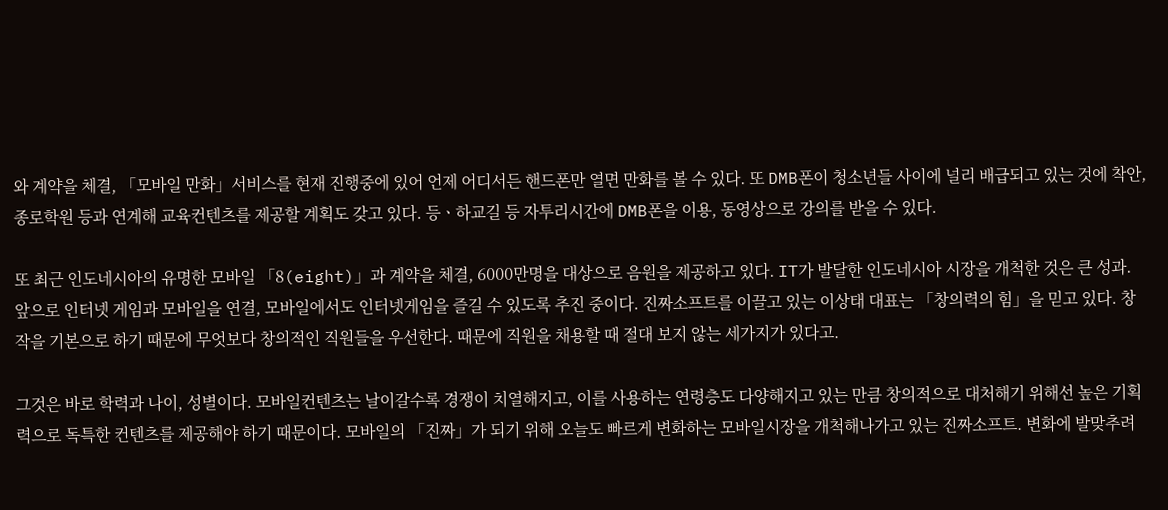와 계약을 체결, 「모바일 만화」서비스를 현재 진행중에 있어 언제 어디서든 핸드폰만 열면 만화를 볼 수 있다. 또 DMB폰이 청소년들 사이에 널리 배급되고 있는 것에 착안, 종로학원 등과 연계해 교육컨텐츠를 제공할 계획도 갖고 있다. 등ㆍ하교길 등 자투리시간에 DMB폰을 이용, 동영상으로 강의를 받을 수 있다.

또 최근 인도네시아의 유명한 모바일 「8(eight)」과 계약을 체결, 6000만명을 대상으로 음원을 제공하고 있다. IT가 발달한 인도네시아 시장을 개척한 것은 큰 성과. 앞으로 인터넷 게임과 모바일을 연결, 모바일에서도 인터넷게임을 즐길 수 있도록 추진 중이다. 진짜소프트를 이끌고 있는 이상태 대표는 「창의력의 힘」을 믿고 있다. 창작을 기본으로 하기 때문에 무엇보다 창의적인 직원들을 우선한다. 때문에 직원을 채용할 때 절대 보지 않는 세가지가 있다고.

그것은 바로 학력과 나이, 성별이다. 모바일컨텐츠는 날이갈수록 경쟁이 치열해지고, 이를 사용하는 연령층도 다양해지고 있는 만큼 창의적으로 대처해기 위해선 높은 기획력으로 독특한 컨텐츠를 제공해야 하기 때문이다. 모바일의 「진짜」가 되기 위해 오늘도 빠르게 변화하는 모바일시장을 개척해나가고 있는 진짜소프트. 변화에 발맞추려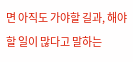면 아직도 가야할 길과, 해야 할 일이 많다고 말하는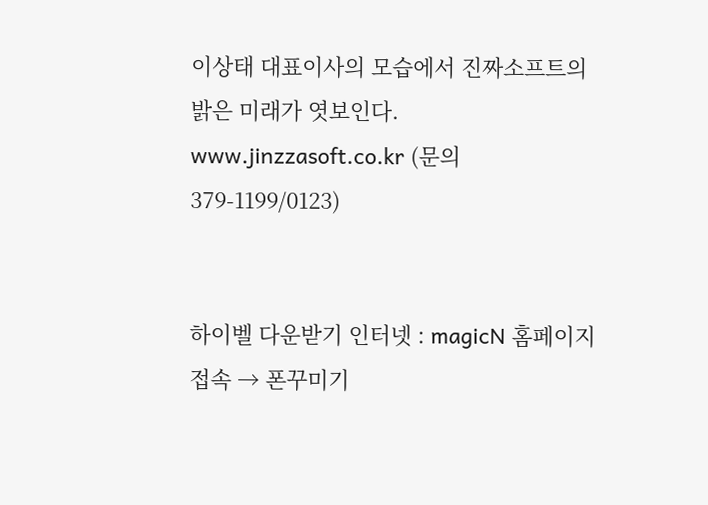이상태 대표이사의 모습에서 진짜소프트의 밝은 미래가 엿보인다. www.jinzzasoft.co.kr (문의 379-1199/0123)


하이벨 다운받기 인터넷 : magicN 홈페이지 접속 → 폰꾸미기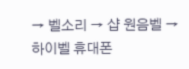→ 벨소리 → 샵 원음벨 → 하이벨 휴대폰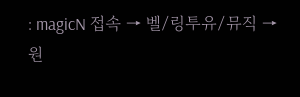: magicN 접속 → 벨/링투유/뮤직 → 원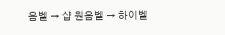음벨 → 샵 원음벨 → 하이벨